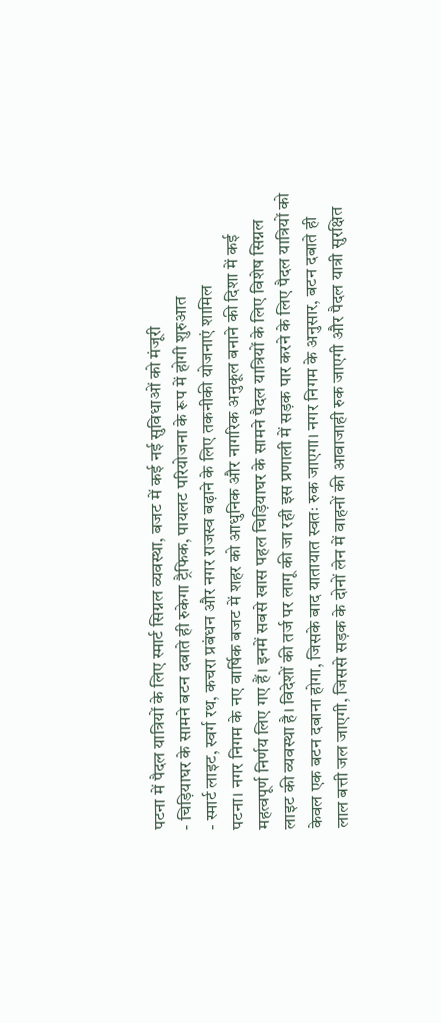पटना में पैदल यात्रियों के लिए स्मार्ट सिग्नल व्यवस्था, बजट में कई नई सुविधाओं को मंजूरी
- चिड़ियाघर के सामने बटन दबाते ही रुकेगा ट्रैफिक, पायलट परियोजना के रूप में होगी शुरुआत
- स्मार्ट लाइट, स्वर्ग रथ, कचरा प्रबंधन और नगर राजस्व बढ़ाने के लिए तकनीकी योजनाएं शामिल
पटना। नगर निगम के नए वार्षिक बजट में शहर को आधुनिक और नागरिक अनुकूल बनाने की दिशा में कई महत्वपूर्ण निर्णय लिए गए हैं। इनमें सबसे खास पहल चिड़ियाघर के सामने पैदल यात्रियों के लिए विशेष सिग्नल लाइट की व्यवस्था है। विदेशों की तर्ज पर लागू की जा रही इस प्रणाली में सड़क पार करने के लिए पैदल यात्रियों को केवल एक बटन दबाना होगा, जिसके बाद यातायात स्वतः रुक जाएगा। नगर निगम के अनुसार, बटन दबाते ही लाल बत्ती जल जाएगी, जिससे सड़क के दोनों लेन में वाहनों की आवाजाही रुक जाएगी और पैदल यात्री सुरक्षित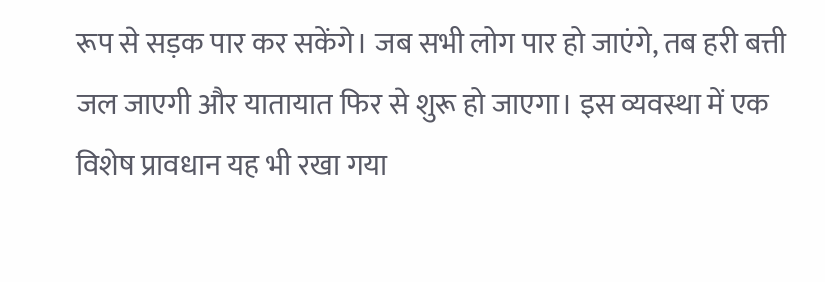रूप से सड़क पार कर सकेंगे। जब सभी लोग पार हो जाएंगे, तब हरी बत्ती जल जाएगी और यातायात फिर से शुरू हो जाएगा। इस व्यवस्था में एक विशेष प्रावधान यह भी रखा गया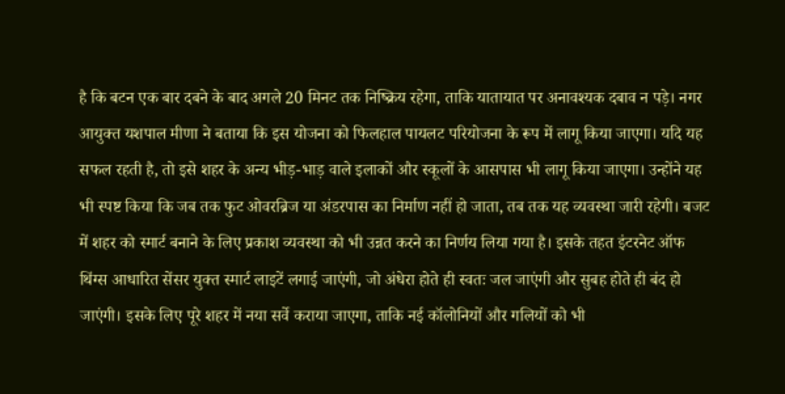है कि बटन एक बार दबने के बाद अगले 20 मिनट तक निष्क्रिय रहेगा, ताकि यातायात पर अनावश्यक दबाव न पड़े। नगर आयुक्त यशपाल मीणा ने बताया कि इस योजना को फिलहाल पायलट परियोजना के रूप में लागू किया जाएगा। यदि यह सफल रहती है, तो इसे शहर के अन्य भीड़-भाड़ वाले इलाकों और स्कूलों के आसपास भी लागू किया जाएगा। उन्होंने यह भी स्पष्ट किया कि जब तक फुट ओवरब्रिज या अंडरपास का निर्माण नहीं हो जाता, तब तक यह व्यवस्था जारी रहेगी। बजट में शहर को स्मार्ट बनाने के लिए प्रकाश व्यवस्था को भी उन्नत करने का निर्णय लिया गया है। इसके तहत इंटरनेट ऑफ थिंग्स आधारित सेंसर युक्त स्मार्ट लाइटें लगाई जाएंगी, जो अंधेरा होते ही स्वतः जल जाएंगी और सुबह होते ही बंद हो जाएंगी। इसके लिए पूरे शहर में नया सर्वे कराया जाएगा, ताकि नई कॉलोनियों और गलियों को भी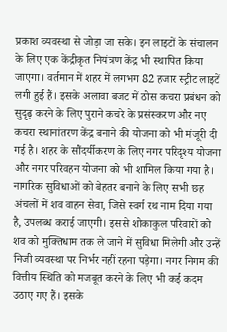प्रकाश व्यवस्था से जोड़ा जा सके। इन लाइटों के संचालन के लिए एक केंद्रीकृत नियंत्रण केंद्र भी स्थापित किया जाएगा। वर्तमान में शहर में लगभग 82 हजार स्ट्रीट लाइटें लगी हुई हैं। इसके अलावा बजट में ठोस कचरा प्रबंधन को सुदृढ़ करने के लिए पुराने कचरे के प्रसंस्करण और नए कचरा स्थानांतरण केंद्र बनाने की योजना को भी मंजूरी दी गई है। शहर के सौंदर्यीकरण के लिए नगर परिदृश्य योजना और नगर परिवहन योजना को भी शामिल किया गया है। नागरिक सुविधाओं को बेहतर बनाने के लिए सभी छह अंचलों में शव वाहन सेवा, जिसे स्वर्ग रथ नाम दिया गया है, उपलब्ध कराई जाएगी। इससे शोकाकुल परिवारों को शव को मुक्तिधाम तक ले जाने में सुविधा मिलेगी और उन्हें निजी व्यवस्था पर निर्भर नहीं रहना पड़ेगा। नगर निगम की वित्तीय स्थिति को मजबूत करने के लिए भी कई कदम उठाए गए हैं। इसके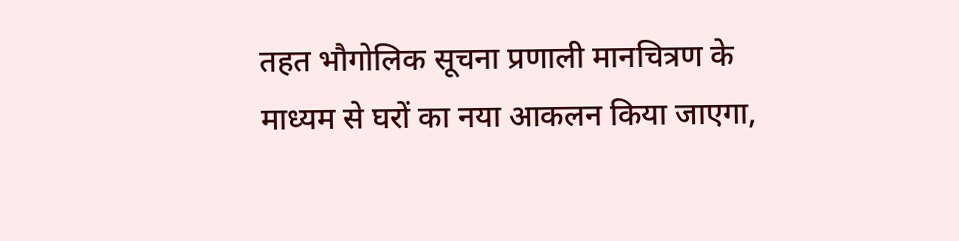तहत भौगोलिक सूचना प्रणाली मानचित्रण के माध्यम से घरों का नया आकलन किया जाएगा,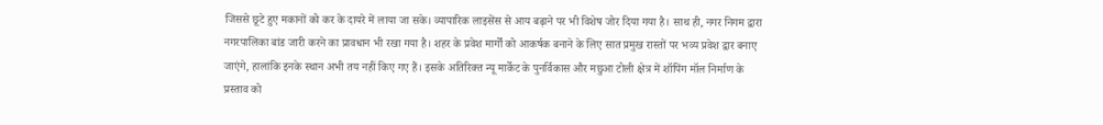जिससे छूटे हुए मकानों को कर के दायरे में लाया जा सके। व्यापारिक लाइसेंस से आय बढ़ाने पर भी विशेष जोर दिया गया है। साथ ही, नगर निगम द्वारा नगरपालिका बांड जारी करने का प्रावधान भी रखा गया है। शहर के प्रवेश मार्गों को आकर्षक बनाने के लिए सात प्रमुख रास्तों पर भव्य प्रवेश द्वार बनाए जाएंगे, हालांकि इनके स्थान अभी तय नहीं किए गए हैं। इसके अतिरिक्त न्यू मार्केट के पुनर्विकास और मछुआ टोली क्षेत्र में शॉपिंग मॉल निर्माण के प्रस्ताव को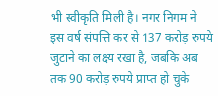भी स्वीकृति मिली है। नगर निगम ने इस वर्ष संपत्ति कर से 137 करोड़ रुपये जुटाने का लक्ष्य रखा है, जबकि अब तक 90 करोड़ रुपये प्राप्त हो चुके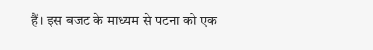हैं। इस बजट के माध्यम से पटना को एक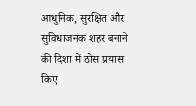आधुनिक, सुरक्षित और सुविधाजनक शहर बनाने की दिशा में ठोस प्रयास किए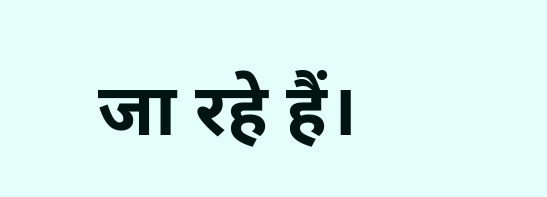जा रहे हैं।